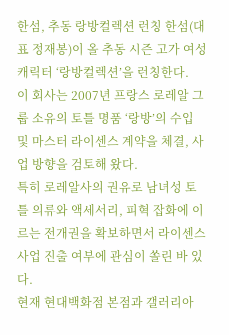한섬, 추동 랑방컬렉션 런칭 한섬(대표 정재봉)이 올 추동 시즌 고가 여성캐릭터 ‘랑방컬렉션’을 런칭한다.
이 회사는 2007년 프랑스 로레알 그룹 소유의 토틀 명품 ‘랑방’의 수입 및 마스터 라이센스 계약을 체결, 사업 방향을 검토해 왔다.
특히 로레알사의 권유로 남녀성 토틀 의류와 액세서리, 피혁 잡화에 이르는 전개권을 확보하면서 라이센스 사업 진출 여부에 관심이 쏠린 바 있다.
현재 현대백화점 본점과 갤러리아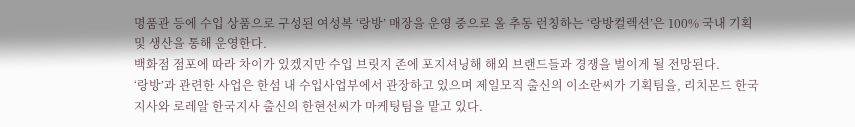명품관 등에 수입 상품으로 구성된 여성복 ‘랑방’ 매장을 운영 중으로 올 추동 런칭하는 ‘랑방컬렉션’은 100% 국내 기획 및 생산을 통해 운영한다.
백화점 점포에 따라 차이가 있겠지만 수입 브릿지 존에 포지셔닝해 해외 브랜드들과 경쟁을 벌이게 될 전망된다.
‘랑방’과 관련한 사업은 한섬 내 수입사업부에서 관장하고 있으며 제일모직 출신의 이소란씨가 기획팀을, 리치몬드 한국지사와 로레알 한국지사 출신의 한현선씨가 마케팅팀을 맡고 있다.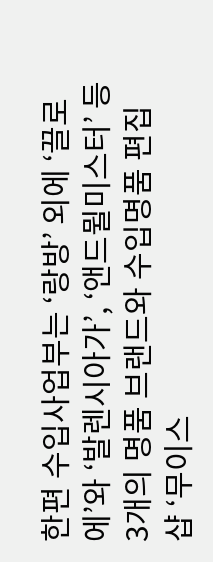한편 수입사업부는 ‘랑방’ 외에 ‘끌로에’와 ‘발렌시아가’, ‘앤드뮐미스터’ 등 3개의 명품 브랜드와 수입명품 편집샵 ‘무이스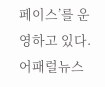페이스’를 운영하고 있다.
어패럴뉴스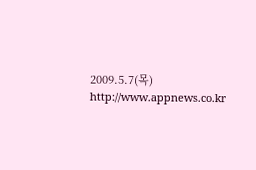2009.5.7(목) http://www.appnews.co.kr